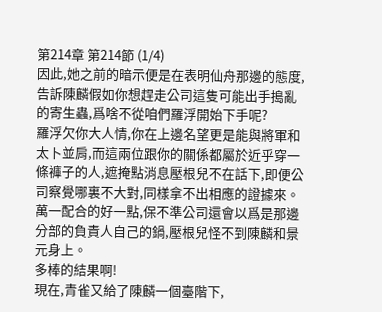第214章 第214節 (1/4)
因此,她之前的暗示便是在表明仙舟那邊的態度,告訴陳麟假如你想趕走公司這隻可能出手搗亂的寄生蟲,爲啥不從咱們羅浮開始下手呢?
羅浮欠你大人情,你在上邊名望更是能與將軍和太卜並肩,而這兩位跟你的關係都屬於近乎穿一條褲子的人,遮掩點消息壓根兒不在話下,即便公司察覺哪裏不大對,同樣拿不出相應的證據來。
萬一配合的好一點,保不準公司還會以爲是那邊分部的負責人自己的鍋,壓根兒怪不到陳麟和景元身上。
多棒的結果啊!
現在,青雀又給了陳麟一個臺階下,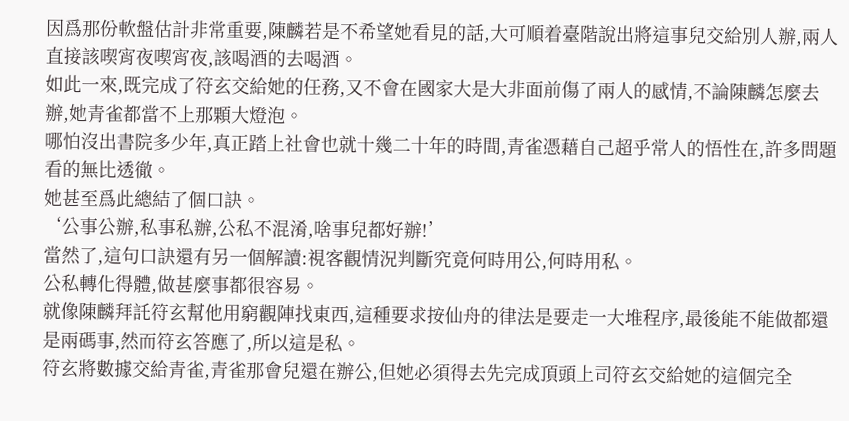因爲那份軟盤估計非常重要,陳麟若是不希望她看見的話,大可順着臺階說出將這事兒交給別人辦,兩人直接該喫宵夜喫宵夜,該喝酒的去喝酒。
如此一來,既完成了符玄交給她的任務,又不會在國家大是大非面前傷了兩人的感情,不論陳麟怎麼去辦,她青雀都當不上那顆大燈泡。
哪怕沒出書院多少年,真正踏上社會也就十幾二十年的時間,青雀憑藉自己超乎常人的悟性在,許多問題看的無比透徹。
她甚至爲此總結了個口訣。
‘公事公辦,私事私辦,公私不混淆,啥事兒都好辦!’
當然了,這句口訣還有另一個解讀:視客觀情況判斷究竟何時用公,何時用私。
公私轉化得體,做甚麼事都很容易。
就像陳麟拜託符玄幫他用窮觀陣找東西,這種要求按仙舟的律法是要走一大堆程序,最後能不能做都還是兩碼事,然而符玄答應了,所以這是私。
符玄將數據交給青雀,青雀那會兒還在辦公,但她必須得去先完成頂頭上司符玄交給她的這個完全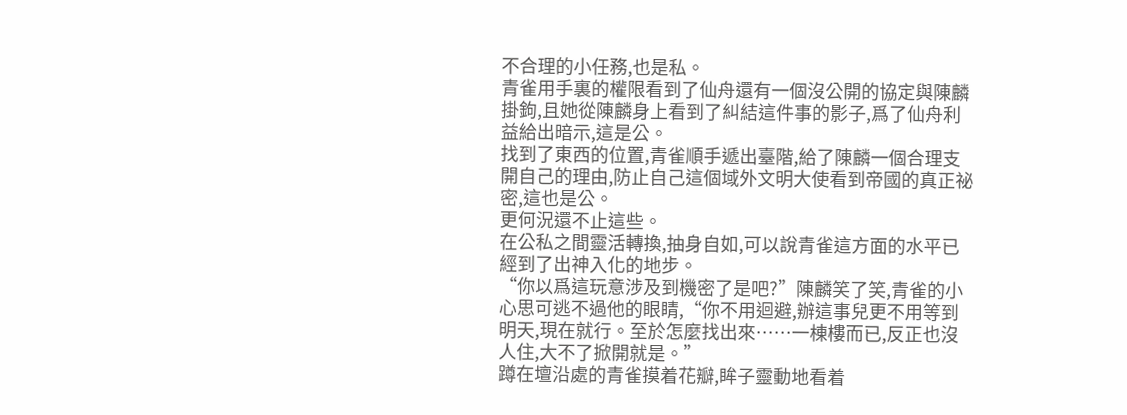不合理的小任務,也是私。
青雀用手裏的權限看到了仙舟還有一個沒公開的協定與陳麟掛鉤,且她從陳麟身上看到了糾結這件事的影子,爲了仙舟利益給出暗示,這是公。
找到了東西的位置,青雀順手遞出臺階,給了陳麟一個合理支開自己的理由,防止自己這個域外文明大使看到帝國的真正祕密,這也是公。
更何況還不止這些。
在公私之間靈活轉換,抽身自如,可以說青雀這方面的水平已經到了出神入化的地步。
“你以爲這玩意涉及到機密了是吧?”陳麟笑了笑,青雀的小心思可逃不過他的眼睛,“你不用迴避,辦這事兒更不用等到明天,現在就行。至於怎麼找出來……一棟樓而已,反正也沒人住,大不了掀開就是。”
蹲在壇沿處的青雀摸着花瓣,眸子靈動地看着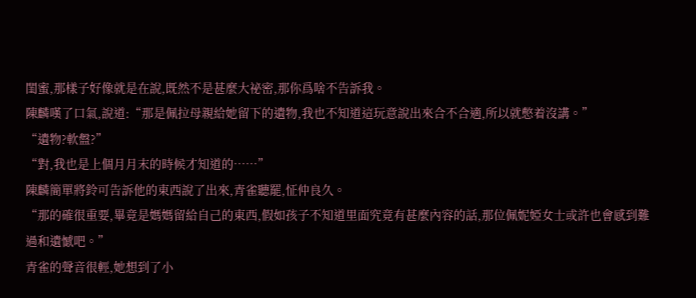閨蜜,那樣子好像就是在說,既然不是甚麼大祕密,那你爲啥不告訴我。
陳麟嘆了口氣,說道:“那是佩拉母親給她留下的遺物,我也不知道這玩意說出來合不合適,所以就憋着沒講。”
“遺物?軟盤?”
“對,我也是上個月月末的時候才知道的……”
陳麟簡單將鈴可告訴他的東西說了出來,青雀聽罷,怔仲良久。
“那的確很重要,畢竟是媽媽留給自己的東西,假如孩子不知道里面究竟有甚麼內容的話,那位佩妮婭女士或許也會感到難過和遺憾吧。”
青雀的聲音很輕,她想到了小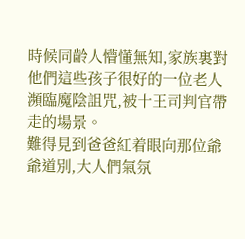時候同齡人懵懂無知,家族裏對他們這些孩子很好的一位老人瀕臨魔陰詛咒,被十王司判官帶走的場景。
難得見到爸爸紅着眼向那位爺爺道別,大人們氣氛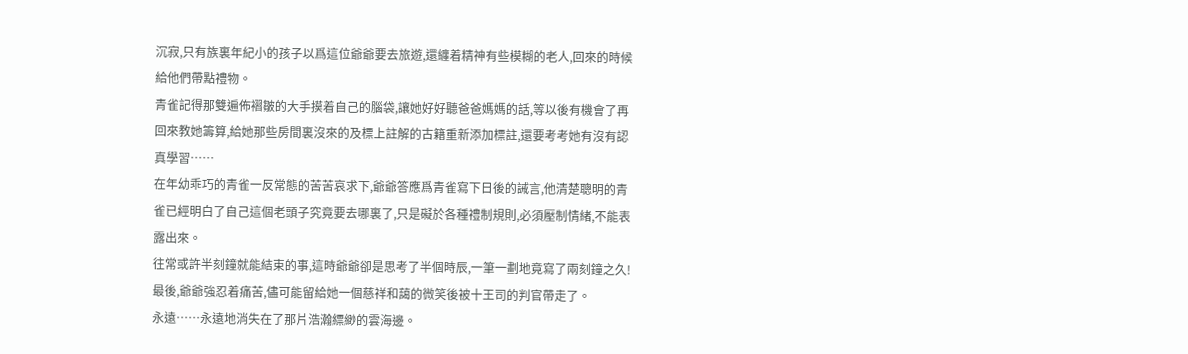沉寂,只有族裏年紀小的孩子以爲這位爺爺要去旅遊,還纏着精神有些模糊的老人,回來的時候給他們帶點禮物。
青雀記得那雙遍佈褶皺的大手摸着自己的腦袋,讓她好好聽爸爸媽媽的話,等以後有機會了再回來教她籌算,給她那些房間裏沒來的及標上註解的古籍重新添加標註,還要考考她有沒有認真學習……
在年幼乖巧的青雀一反常態的苦苦哀求下,爺爺答應爲青雀寫下日後的誡言,他清楚聰明的青雀已經明白了自己這個老頭子究竟要去哪裏了,只是礙於各種禮制規則,必須壓制情緒,不能表露出來。
往常或許半刻鐘就能結束的事,這時爺爺卻是思考了半個時辰,一筆一劃地竟寫了兩刻鐘之久!
最後,爺爺強忍着痛苦,儘可能留給她一個慈祥和藹的微笑後被十王司的判官帶走了。
永遠……永遠地消失在了那片浩瀚縹緲的雲海邊。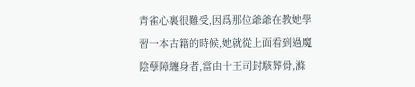青雀心裏很難受,因爲那位爺爺在教她學習一本古籍的時候,她就從上面看到過魔陰孽障纏身者,當由十王司封駭葬骨,滌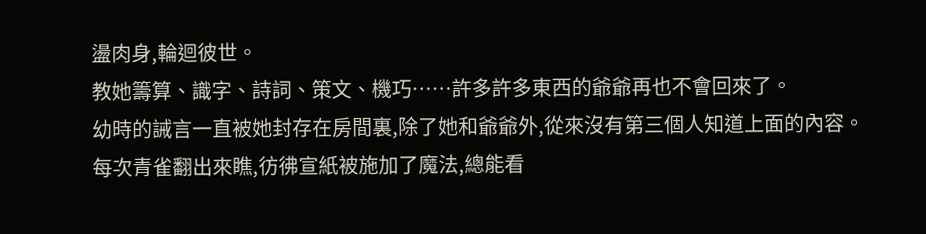盪肉身,輪迴彼世。
教她籌算、識字、詩詞、策文、機巧……許多許多東西的爺爺再也不會回來了。
幼時的誡言一直被她封存在房間裏,除了她和爺爺外,從來沒有第三個人知道上面的內容。
每次青雀翻出來瞧,彷彿宣紙被施加了魔法,總能看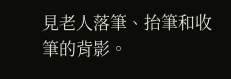見老人落筆、抬筆和收筆的背影。